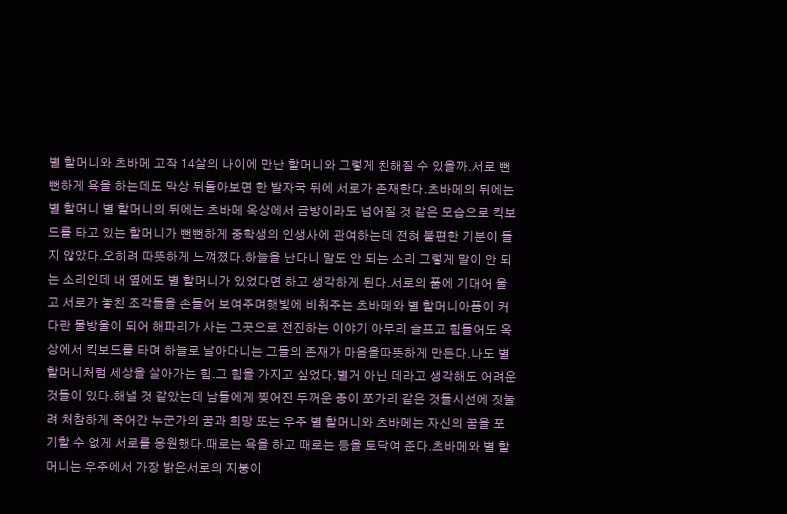별 할머니와 츠바메 고작 14살의 나이에 만난 할머니와 그렇게 친해질 수 있을까.서로 뻔뻔하게 욕을 하는데도 막상 뒤돌아보면 한 발자국 뒤에 서로가 존재한다.츠바메의 뒤에는 별 할머니 별 할머니의 뒤에는 츠바메 옥상에서 금방이라도 넘어질 것 같은 모습으로 킥보드를 타고 있는 할머니가 뻔뻔하게 중학생의 인생사에 관여하는데 전혀 불편한 기분이 들지 않았다.오히려 따뜻하게 느껴졌다.하늘을 난다니 말도 안 되는 소리 그렇게 말이 안 되는 소리인데 내 옆에도 별 할머니가 있었다면 하고 생각하게 된다.서로의 품에 기대어 울고 서로가 놓친 조각들을 손들어 보여주며햇빛에 비춰주는 츠바메와 별 할머니아픔이 커다란 물방울이 되어 해파리가 사는 그곳으로 전진하는 이야기 아무리 슬프고 힘들어도 옥상에서 킥보드를 타며 하늘로 날아다니는 그들의 존재가 마음을따뜻하게 만든다.나도 별 할머니처럼 세상을 살아가는 힘.그 힘을 가지고 싶었다.별거 아닌 데라고 생각해도 어려운 것들이 있다.해낼 것 같았는데 남들에게 찢어진 두꺼운 종이 쪼가리 같은 것들시선에 짓눌려 처참하게 죽어간 누군가의 꿈과 희망 또는 우주 별 할머니와 츠바메는 자신의 꿈을 포기할 수 없게 서로를 응원했다.때로는 욕을 하고 때로는 등을 토닥여 준다.츠바메와 별 할머니는 우주에서 가장 밝은서로의 지붕이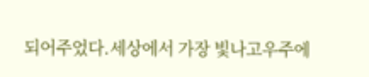되어주었다.세상에서 가장 빛나고우주에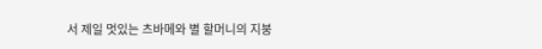서 제일 멋있는 츠바메와 별 할머니의 지붕